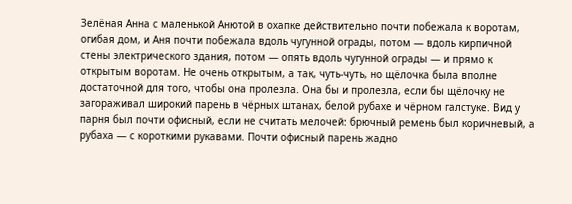Зелёная Анна с маленькой Анютой в охапке действительно почти побежала к воротам, огибая дом, и Аня почти побежала вдоль чугунной ограды, потом — вдоль кирпичной стены электрического здания, потом — опять вдоль чугунной ограды — и прямо к открытым воротам. Не очень открытым, а так, чуть-чуть, но щёлочка была вполне достаточной для того, чтобы она пролезла. Она бы и пролезла, если бы щёлочку не загораживал широкий парень в чёрных штанах, белой рубахе и чёрном галстуке. Вид у парня был почти офисный, если не считать мелочей: брючный ремень был коричневый, а рубаха — с короткими рукавами. Почти офисный парень жадно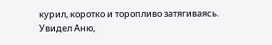курил, коротко и торопливо затягиваясь. Увидел Аню,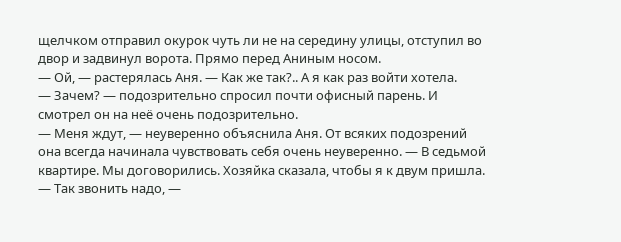щелчком отправил окурок чуть ли не на середину улицы, отступил во двор и задвинул ворота. Прямо перед Аниным носом.
— Ой, — растерялась Аня. — Как же так?.. А я как раз войти хотела.
— Зачем? — подозрительно спросил почти офисный парень. И смотрел он на неё очень подозрительно.
— Меня ждут, — неуверенно объяснила Аня. От всяких подозрений она всегда начинала чувствовать себя очень неуверенно. — В седьмой квартире. Мы договорились. Хозяйка сказала, чтобы я к двум пришла.
— Так звонить надо, —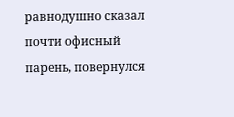равнодушно сказал почти офисный парень, повернулся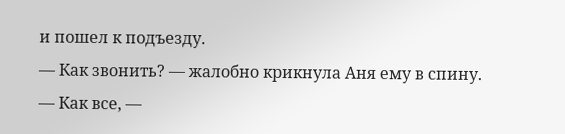и пошел к подъезду.
— Как звонить? — жалобно крикнула Аня ему в спину.
— Как все, —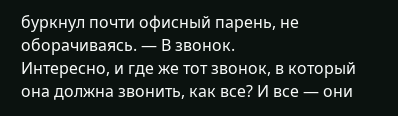буркнул почти офисный парень, не оборачиваясь. — В звонок.
Интересно, и где же тот звонок, в который она должна звонить, как все? И все — они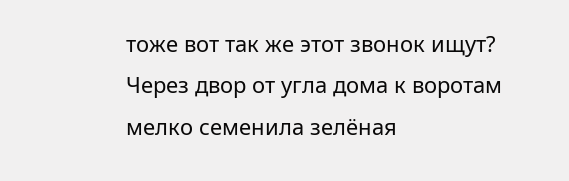тоже вот так же этот звонок ищут?
Через двор от угла дома к воротам мелко семенила зелёная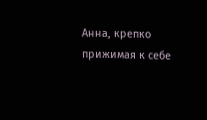Анна, крепко прижимая к себе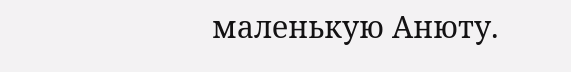маленькую Анюту.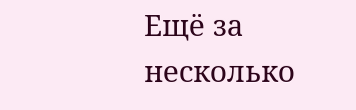Ещё за несколько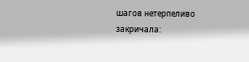шагов нетерпеливо закричала: